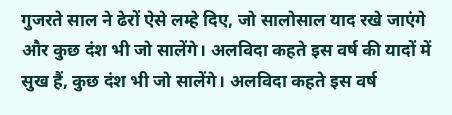गुजरते साल ने ढेरों ऐसे लम्हे दिए, जो सालोसाल याद रखे जाएंगे और कुछ दंश भी जो सालेंगे। अलविदा कहते इस वर्ष की यादों में सुख हैं, कुछ दंश भी जो सालेंगे। अलविदा कहते इस वर्ष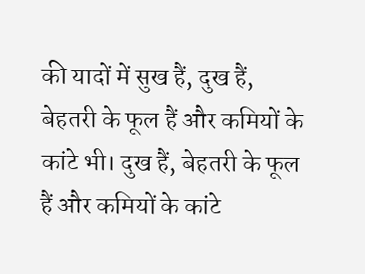की यादों में सुख हैं, दुख हैं, बेहतरी के फूल हैं और कमियों के कांटे भी। दुख हैं, बेहतरी के फूल हैं और कमियों के कांटे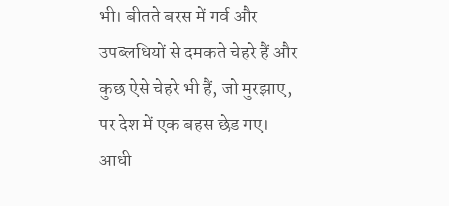भी। बीतते बरस में गर्व और उपब्लधियों से दमकते चेहरे हैं और कुछ ऐसे चेहरे भी हैं, जो मुरझाए, पर देश में एक बहस छेड गए। आधी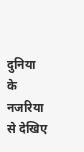दुनिया के नजरिया से देखिए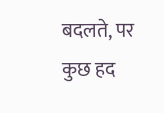बदलते, पर कुछ हद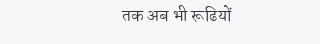तक अब भी रूढियों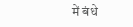में बंधे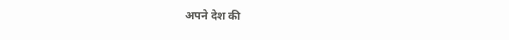अपने देश की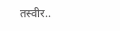तस्वीर..